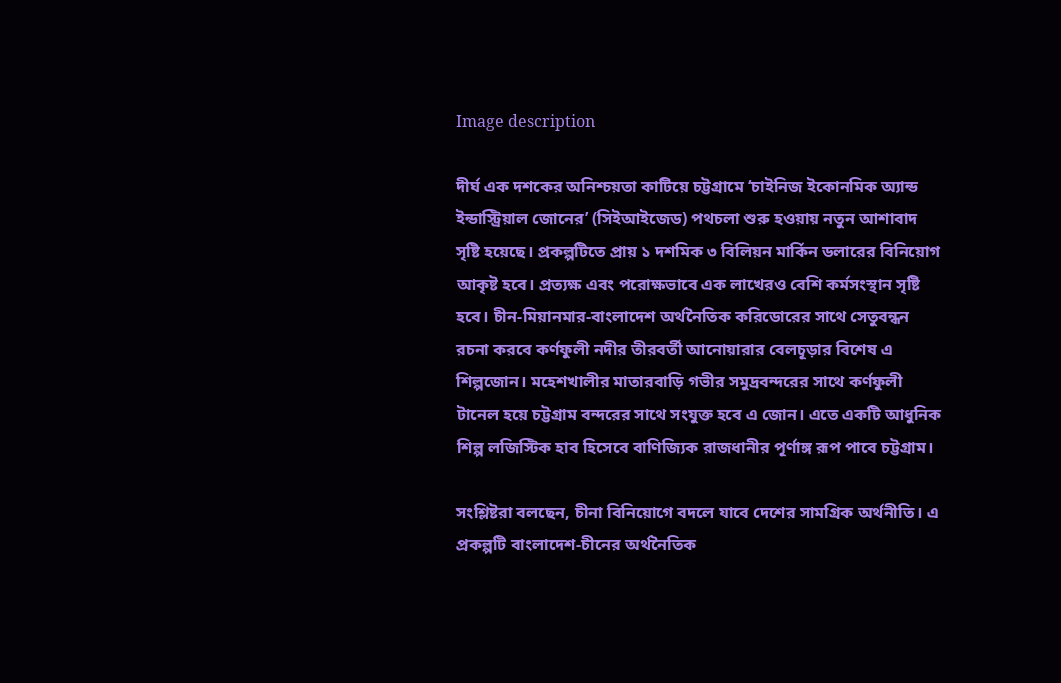Image description

দীর্ঘ এক দশকের অনিশ্চয়তা কাটিয়ে চট্টগ্রামে ‘চাইনিজ ইকোনমিক অ্যান্ড ইন্ডাস্ট্রিয়াল জোনের’ (সিইআইজেড) পথচলা শুরু হওয়ায় নতুন আশাবাদ সৃষ্টি হয়েছে। প্রকল্পটিতে প্রায় ১ দশমিক ৩ বিলিয়ন মার্কিন ডলারের বিনিয়োগ আকৃষ্ট হবে। প্রত্যক্ষ এবং পরোক্ষভাবে এক লাখেরও বেশি কর্মসংস্থান সৃষ্টি হবে। চীন-মিয়ানমার-বাংলাদেশ অর্থনৈতিক করিডোরের সাথে সেতুবন্ধন রচনা করবে কর্ণফুলী নদীর তীরবর্তী আনোয়ারার বেলচূড়ার বিশেষ এ শিল্পজোন। মহেশখালীর মাতারবাড়ি গভীর সমুদ্রবন্দরের সাথে কর্ণফুলী টানেল হয়ে চট্টগ্রাম বন্দরের সাথে সংযুক্ত হবে এ জোন। এতে একটি আধুনিক শিল্প লজিস্টিক হাব হিসেবে বাণিজ্যিক রাজধানীর পূর্ণাঙ্গ রূপ পাবে চট্টগ্রাম।

সংশ্লিষ্টরা বলছেন, চীনা বিনিয়োগে বদলে যাবে দেশের সামগ্রিক অর্থনীতি। এ প্রকল্পটি বাংলাদেশ-চীনের অর্থনৈতিক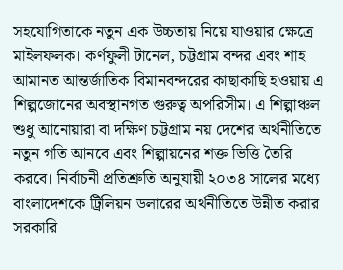সহযোগিতাকে নতুন এক উচ্চতায় নিয়ে যাওয়ার ক্ষেত্রে মাইলফলক। কর্ণফুলী টানেল, চট্টগ্রাম বন্দর এবং শাহ আমানত আন্তর্জাতিক বিমানবন্দরের কাছাকাছি হওয়ায় এ শিল্পজোনের অবস্থানগত গুরুত্ব অপরিসীম। এ শিল্পাঞ্চল শুধু আনোয়ারা বা দক্ষিণ চট্টগ্রাম নয় দেশের অর্থনীতিতে নতুন গতি আনবে এবং শিল্পায়নের শক্ত ভিত্তি তৈরি করবে। নির্বাচনী প্রতিশ্রুতি অনুযায়ী ২০৩৪ সালের মধ্যে বাংলাদেশকে ট্রিলিয়ন ডলারের অর্থনীতিতে উন্নীত করার সরকারি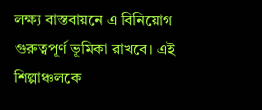লক্ষ্য বাস্তবায়নে এ বিনিয়োগ গুরুত্বপূর্ণ ভূমিকা রাখবে। এই শিল্পাঞ্চলকে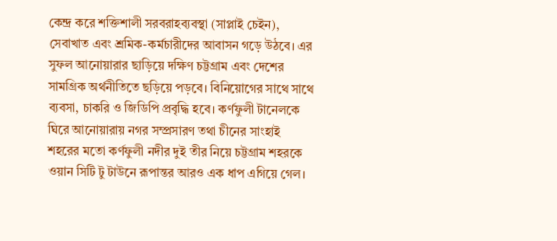কেন্দ্র করে শক্তিশালী সরবরাহব্যবস্থা (সাপ্লাই চেইন), সেবাখাত এবং শ্রমিক-কর্মচারীদের আবাসন গড়ে উঠবে। এর সুফল আনোয়ারার ছাড়িয়ে দক্ষিণ চট্টগ্রাম এবং দেশের সামগ্রিক অর্থনীতিতে ছড়িয়ে পড়বে। বিনিয়োগের সাথে সাথে ব্যবসা, চাকরি ও জিডিপি প্রবৃদ্ধি হবে। কর্ণফুলী টানেলকে ঘিরে আনোয়ারায় নগর সম্প্রসারণ তথা চীনের সাংহাই শহরের মতো কর্ণফুলী নদীর দুই তীর নিয়ে চট্টগ্রাম শহরকে ওয়ান সিটি টু টাউনে রূপান্তর আরও এক ধাপ এগিয়ে গেল।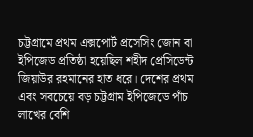চট্টগ্রামে প্রথম এক্সপোর্ট প্রসেসিং জোন বা ইপিজেড প্রতিষ্ঠা হয়েছিল শহীদ প্রেসিডেন্ট জিয়াউর রহমানের হাত ধরে। দেশের প্রথম এবং সবচেয়ে বড় চট্টগ্রাম ইপিজেডে পাঁচ লাখের বেশি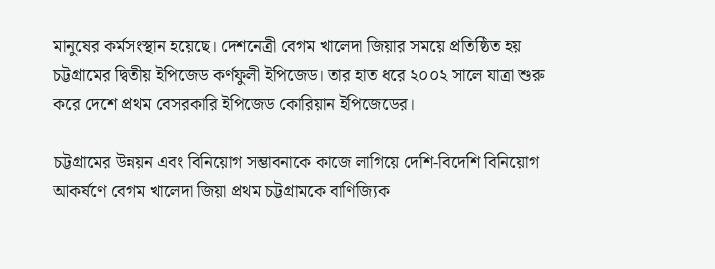মানুষের কর্মসংস্থান হয়েছে। দেশনেত্রী বেগম খালেদা জিয়ার সময়ে প্রতিষ্ঠিত হয় চট্টগ্রামের দ্বিতীয় ইপিজেড কর্ণফুলী ইপিজেড। তার হাত ধরে ২০০২ সালে যাত্রা শুরু করে দেশে প্রথম বেসরকারি ইপিজেড কোরিয়ান ইপিজেডের।

চট্টগ্রামের উন্নয়ন এবং বিনিয়োগ সম্ভাবনাকে কাজে লাগিয়ে দেশি-বিদেশি বিনিয়োগ আকর্ষণে বেগম খালেদা জিয়া প্রথম চট্টগ্রামকে বাণিজ্যিক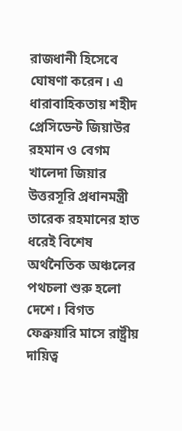রাজধানী হিসেবে ঘোষণা করেন। এ ধারাবাহিকতায় শহীদ প্রেসিডেন্ট জিয়াউর রহমান ও বেগম খালেদা জিয়ার উত্তরসূরি প্রধানমন্ত্রী তারেক রহমানের হাত ধরেই বিশেষ অর্থনৈতিক অঞ্চলের পথচলা শুরু হলো দেশে। বিগত ফেব্রুয়ারি মাসে রাষ্ট্রীয় দায়িত্ব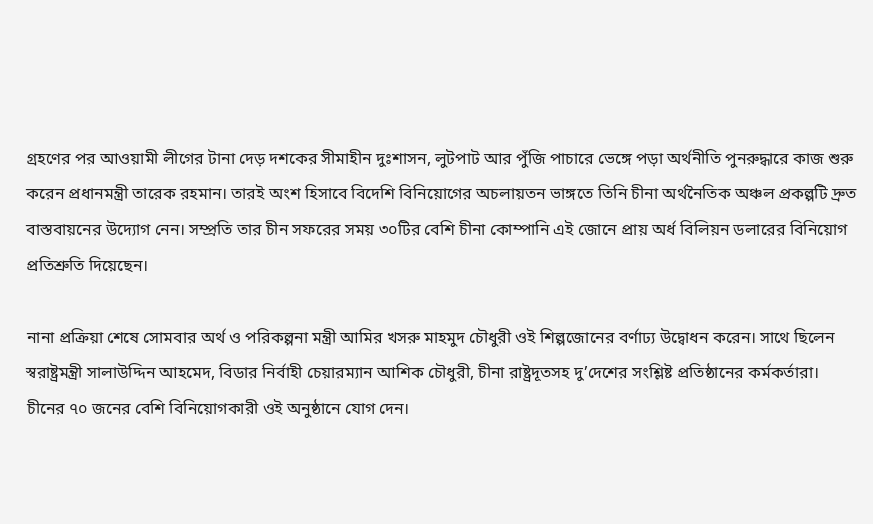গ্রহণের পর আওয়ামী লীগের টানা দেড় দশকের সীমাহীন দুঃশাসন, লুটপাট আর পুঁজি পাচারে ভেঙ্গে পড়া অর্থনীতি পুনরুদ্ধারে কাজ শুরু করেন প্রধানমন্ত্রী তারেক রহমান। তারই অংশ হিসাবে বিদেশি বিনিয়োগের অচলায়তন ভাঙ্গতে তিনি চীনা অর্থনৈতিক অঞ্চল প্রকল্পটি দ্রুত বাস্তবায়নের উদ্যোগ নেন। সম্প্রতি তার চীন সফরের সময় ৩০টির বেশি চীনা কোম্পানি এই জোনে প্রায় অর্ধ বিলিয়ন ডলারের বিনিয়োগ প্রতিশ্রুতি দিয়েছেন।

নানা প্রক্রিয়া শেষে সোমবার অর্থ ও পরিকল্পনা মন্ত্রী আমির খসরু মাহমুদ চৌধুরী ওই শিল্পজোনের বর্ণাঢ্য উদ্বোধন করেন। সাথে ছিলেন স্বরাষ্ট্রমন্ত্রী সালাউদ্দিন আহমেদ, বিডার নির্বাহী চেয়ারম্যান আশিক চৌধুরী, চীনা রাষ্ট্রদূতসহ দু’দেশের সংশ্লিষ্ট প্রতিষ্ঠানের কর্মকর্তারা। চীনের ৭০ জনের বেশি বিনিয়োগকারী ওই অনুষ্ঠানে যোগ দেন।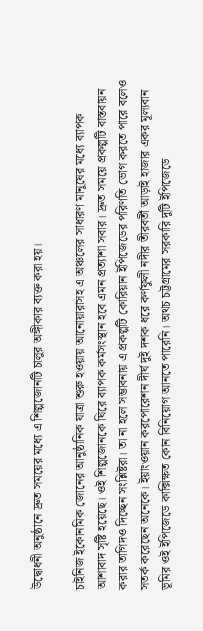উদ্বোধনী অনুষ্ঠানে দ্রুত সময়ের মধ্যে এ শিল্পজোনটি চালুর অঙ্গীকার ব্যক্ত করা হয়।

চাইনিজ ইকোনমিক জোনের আনুষ্ঠানিক যাত্রা শুরু হওয়ায় আনোয়ারাসহ এ অঞ্চলের সাধারণ মানুষের মধ্যে ব্যাপক আশাবাদ সৃষ্টি হয়েছে। ওই শিল্পজোনকে ঘিরে ব্যাপক কর্মসংস্থান হবে এমন প্রত্যাশা সবার। দ্রুত সময়ে প্রকল্পটি বাস্তবায়ন করার তাগিদও দিচ্ছেন সংশ্লিষ্টরা। তা না হলে সম্ভাবনায় এ প্রকল্পটি কোরিয়ান ইপিজেডের পরিণতি ভোগ করতে পারে বলেও সতর্ক করেছেন অনেকে। ইয়াংওয়ান করপোরেশন দীর্ঘ দুই দশক ধরে কর্ণফুলী নদীর তীরবর্তী আড়াই হাজার একর মূল্যবান ভূমির ওই ইপিজেডে কাক্সিক্ষত কোন বিনিয়োগ আনতে পারেনি। অথচ চট্টগ্রামের সরকারি দুটি ইপিজেডে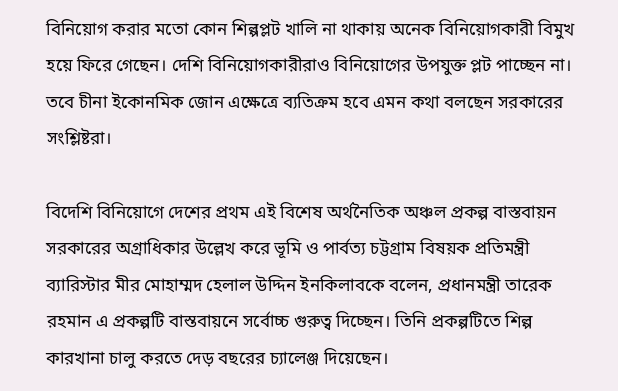বিনিয়োগ করার মতো কোন শিল্পপ্লট খালি না থাকায় অনেক বিনিয়োগকারী বিমুখ হয়ে ফিরে গেছেন। দেশি বিনিয়োগকারীরাও বিনিয়োগের উপযুক্ত প্লট পাচ্ছেন না। তবে চীনা ইকোনমিক জোন এক্ষেত্রে ব্যতিক্রম হবে এমন কথা বলছেন সরকারের সংশ্লিষ্টরা।

বিদেশি বিনিয়োগে দেশের প্রথম এই বিশেষ অর্থনৈতিক অঞ্চল প্রকল্প বাস্তবায়ন সরকারের অগ্রাধিকার উল্লেখ করে ভূমি ও পার্বত্য চট্টগ্রাম বিষয়ক প্রতিমন্ত্রী ব্যারিস্টার মীর মোহাম্মদ হেলাল উদ্দিন ইনকিলাবকে বলেন, প্রধানমন্ত্রী তারেক রহমান এ প্রকল্পটি বাস্তবায়নে সর্বোচ্চ গুরুত্ব দিচ্ছেন। তিনি প্রকল্পটিতে শিল্প কারখানা চালু করতে দেড় বছরের চ্যালেঞ্জ দিয়েছেন।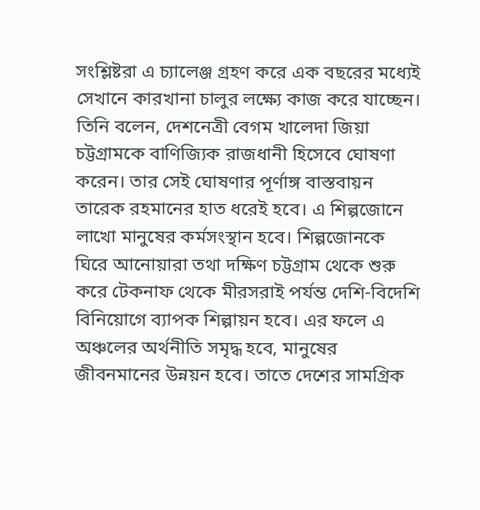সংশ্লিষ্টরা এ চ্যালেঞ্জ গ্রহণ করে এক বছরের মধ্যেই সেখানে কারখানা চালুর লক্ষ্যে কাজ করে যাচ্ছেন। তিনি বলেন, দেশনেত্রী বেগম খালেদা জিয়া চট্টগ্রামকে বাণিজ্যিক রাজধানী হিসেবে ঘোষণা করেন। তার সেই ঘোষণার পূর্ণাঙ্গ বাস্তবায়ন তারেক রহমানের হাত ধরেই হবে। এ শিল্পজোনে লাখো মানুষের কর্মসংস্থান হবে। শিল্পজোনকে ঘিরে আনোয়ারা তথা দক্ষিণ চট্টগ্রাম থেকে শুরু করে টেকনাফ থেকে মীরসরাই পর্যন্ত দেশি-বিদেশি বিনিয়োগে ব্যাপক শিল্পায়ন হবে। এর ফলে এ অঞ্চলের অর্থনীতি সমৃদ্ধ হবে, মানুষের জীবনমানের উন্নয়ন হবে। তাতে দেশের সামগ্রিক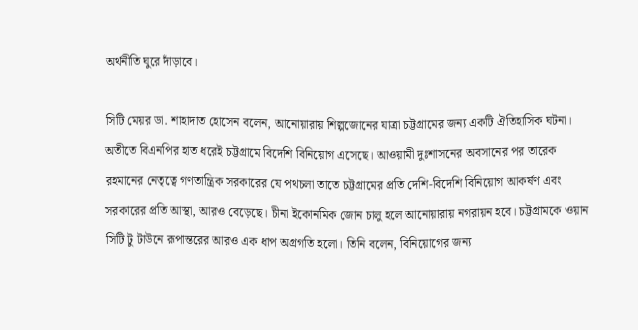অর্থনীতি ঘুরে দাঁড়াবে।

সিটি মেয়র ডা. শাহাদাত হোসেন বলেন, আনোয়ারায় শিল্পজোনের যাত্রা চট্টগ্রামের জন্য একটি ঐতিহাসিক ঘটনা। অতীতে বিএনপির হাত ধরেই চট্টগ্রামে বিদেশি বিনিয়োগ এসেছে। আওয়ামী দুঃশাসনের অবসানের পর তারেক রহমানের নেতৃত্বে গণতান্ত্রিক সরকারের যে পথচলা তাতে চট্টগ্রামের প্রতি দেশি-বিদেশি বিনিয়োগ আকর্ষণ এবং সরকারের প্রতি আস্থা, আরও বেড়েছে। চীনা ইকোনমিক জোন চালু হলে আনোয়ারায় নগরায়ন হবে। চট্টগ্রামকে ওয়ান সিটি টু টাউনে রূপান্তরের আরও এক ধাপ অগ্রগতি হলো। তিনি বলেন, বিনিয়োগের জন্য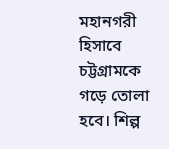মহানগরী হিসাবে চট্টগ্রামকে গড়ে তোলা হবে। শিল্প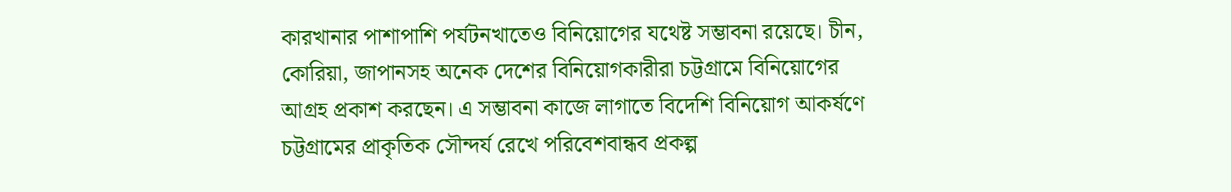কারখানার পাশাপাশি পর্যটনখাতেও বিনিয়োগের যথেষ্ট সম্ভাবনা রয়েছে। চীন, কোরিয়া, জাপানসহ অনেক দেশের বিনিয়োগকারীরা চট্টগ্রামে বিনিয়োগের আগ্রহ প্রকাশ করছেন। এ সম্ভাবনা কাজে লাগাতে বিদেশি বিনিয়োগ আকর্ষণে চট্টগ্রামের প্রাকৃতিক সৌন্দর্য রেখে পরিবেশবান্ধব প্রকল্প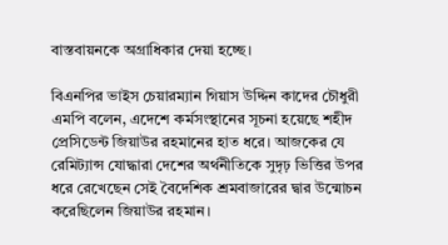বাস্তবায়নকে অগ্রাধিকার দেয়া হচ্ছে।

বিএনপির ভাইস চেয়ারম্যান গিয়াস উদ্দিন কাদের চৌধুরী এমপি বলেন, এদেশে কর্মসংস্থানের সূচনা হয়েছে শহীদ প্রেসিডেন্ট জিয়াউর রহমানের হাত ধরে। আজকের যে রেমিট্যান্স যোদ্ধারা দেশের অর্থনীতিকে সুদৃঢ় ভিত্তির উপর ধরে রেখেছেন সেই বৈদেশিক শ্রমবাজারের দ্বার উন্মোচন করেছিলেন জিয়াউর রহমান।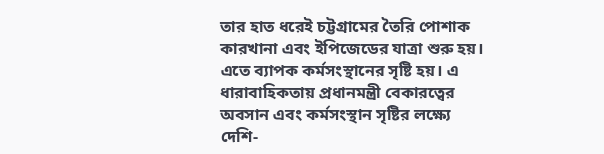তার হাত ধরেই চট্টগ্রামের তৈরি পোশাক কারখানা এবং ইপিজেডের যাত্রা শুরু হয়। এতে ব্যাপক কর্মসংস্থানের সৃষ্টি হয়। এ ধারাবাহিকতায় প্রধানমন্ত্রী বেকারত্বের অবসান এবং কর্মসংস্থান সৃষ্টির লক্ষ্যে দেশি-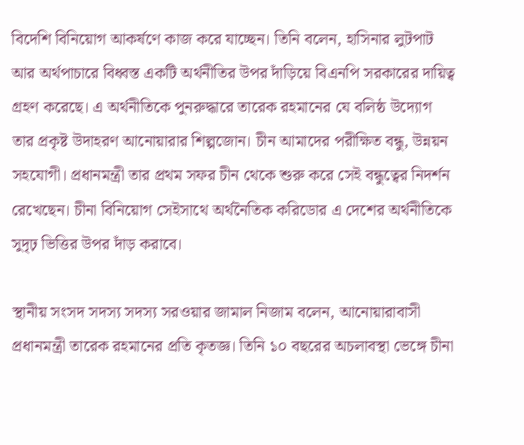বিদেশি বিনিয়োগ আকর্ষণে কাজ করে যাচ্ছেন। তিনি বলেন, হাসিনার লুটপাট আর অর্থপাচারে বিধ্বস্ত একটি অর্থনীতির উপর দাঁড়িয়ে বিএনপি সরকারের দায়িত্ব গ্রহণ করেছে। এ অর্থনীতিকে পুনরুদ্ধারে তারেক রহমানের যে বলিষ্ঠ উদ্যোগ তার প্রকৃষ্ট উদাহরণ আনোয়ারার শিল্পজোন। চীন আমাদের পরীক্ষিত বন্ধু, উন্নয়ন সহযোগী। প্রধানমন্ত্রী তার প্রথম সফর চীন থেকে শুরু করে সেই বন্ধুত্বের নিদর্শন রেখেছেন। চীনা বিনিয়োগ সেইসাথে অর্থনৈতিক করিডোর এ দেশের অর্থনীতিকে সুদৃঢ় ভিত্তির উপর দাঁড় করাবে।

স্থানীয় সংসদ সদস্য সদস্য সরওয়ার জামাল নিজাম বলেন, আনোয়ারাবাসী প্রধানমন্ত্রী তারেক রহমানের প্রতি কৃতজ্ঞ। তিনি ১০ বছরের অচলাবস্থা ভেঙ্গে চীনা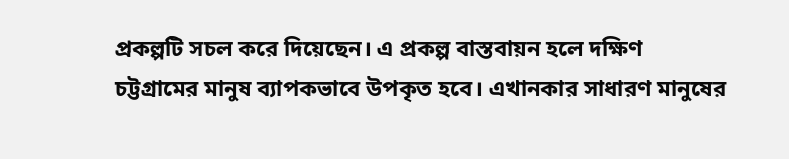প্রকল্পটি সচল করে দিয়েছেন। এ প্রকল্প বাস্তবায়ন হলে দক্ষিণ
চট্টগ্রামের মানুষ ব্যাপকভাবে উপকৃত হবে। এখানকার সাধারণ মানুষের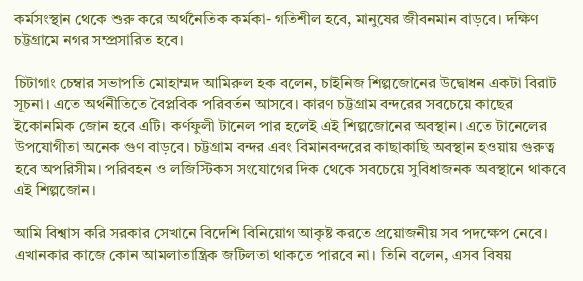কর্মসংস্থান থেকে শুরু করে অর্থনৈতিক কর্মকা- গতিশীল হবে, মানুষের জীবনমান বাড়বে। দক্ষিণ চট্টগ্রামে নগর সম্প্রসারিত হবে।

চিটাগাং চেম্বার সভাপতি মোহাম্মদ আমিরুল হক বলেন, চাইনিজ শিল্পজোনের উদ্বোধন একটা বিরাট সূচনা। এতে অর্থনীতিতে বৈপ্লবিক পরিবর্তন আসবে। কারণ চট্টগ্রাম বন্দরের সবচেয়ে কাছের ইকোনমিক জোন হবে এটি। কর্ণফুলী টানেল পার হলেই এই শিল্পজোনের অবস্থান। এতে টানেলের উপযোগীতা অনেক গুণ বাড়বে। চট্টগ্রাম বন্দর এবং বিমানবন্দরের কাছাকাছি অবস্থান হওয়ায় গুরুত্ব হবে অপরিসীম। পরিবহন ও লজিস্টিকস সংযোগের দিক থেকে সবচেয়ে সুবিধাজনক অবস্থানে থাকবে এই শিল্পজোন।

আমি বিশ্বাস করি সরকার সেখানে বিদেশি বিনিয়োগ আকৃষ্ট করতে প্রয়োজনীয় সব পদক্ষেপ নেবে। এখানকার কাজে কোন আমলাতান্ত্রিক জটিলতা থাকতে পারবে না। তিনি বলেন, এসব বিষয়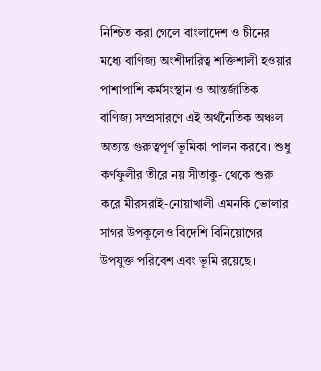নিশ্চিত করা গেলে বাংলাদেশ ও চীনের মধ্যে বাণিজ্য অংশীদারিত্ব শক্তিশালী হওয়ার পাশাপাশি কর্মসংস্থান ও আন্তর্জাতিক বাণিজ্য সম্প্রসারণে এই অর্থনৈতিক অঞ্চল অত্যন্ত গুরুত্বপূর্ণ ভূমিকা পালন করবে। শুধু কর্ণফুলীর তীরে নয় সীতাকু- থেকে শুরু করে মীরসরাই-নোয়াখালী এমনকি ভোলার সাগর উপকূলেও বিদেশি বিনিয়োগের উপযুক্ত পরিবেশ এবং ভূমি রয়েছে।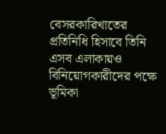বেসরকারিখাতের প্রতিনিধি হিসাবে তিনি এসব এলাকায়ও বিনিয়োগকারীদের পক্ষে ভূমিকা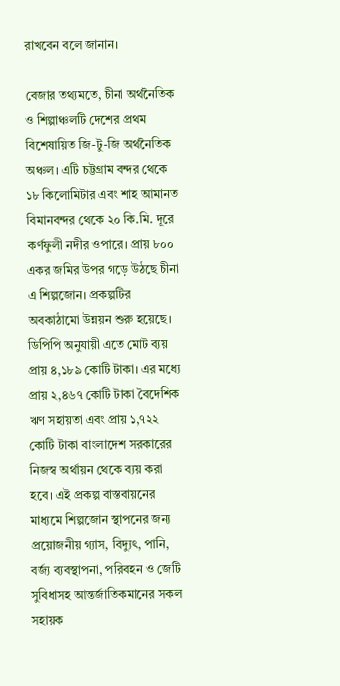রাখবেন বলে জানান।

বেজার তথ্যমতে, চীনা অর্থনৈতিক ও শিল্পাঞ্চলটি দেশের প্রথম বিশেষায়িত জি-টু-জি অর্থনৈতিক অঞ্চল। এটি চট্টগ্রাম বন্দর থেকে ১৮ কিলোমিটার এবং শাহ আমানত বিমানবন্দর থেকে ২০ কি.মি. দূরে কর্ণফুলী নদীর ওপারে। প্রায় ৮০০ একর জমির উপর গড়ে উঠছে চীনা এ শিল্পজোন। প্রকল্পটির অবকাঠামো উন্নয়ন শুরু হয়েছে। ডিপিপি অনুযায়ী এতে মোট ব্যয় প্রায় ৪,১৮৯ কোটি টাকা। এর মধ্যে প্রায় ২,৪৬৭ কোটি টাকা বৈদেশিক ঋণ সহায়তা এবং প্রায় ১,৭২২ কোটি টাকা বাংলাদেশ সরকারের নিজস্ব অর্থায়ন থেকে ব্যয় করা হবে। এই প্রকল্প বাস্তবায়নের মাধ্যমে শিল্পজোন স্থাপনের জন্য প্রয়োজনীয় গ্যাস, বিদ্যুৎ, পানি, বর্জ্য ব্যবস্থাপনা, পরিবহন ও জেটি সুবিধাসহ আন্তর্জাতিকমানের সকল সহায়ক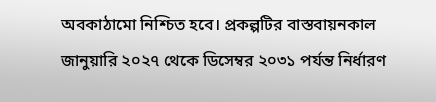অবকাঠামো নিশ্চিত হবে। প্রকল্পটির বাস্তবায়নকাল জানুয়ারি ২০২৭ থেকে ডিসেম্বর ২০৩১ পর্যন্ত নির্ধারণ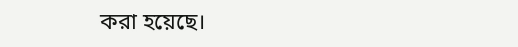করা হয়েছে।